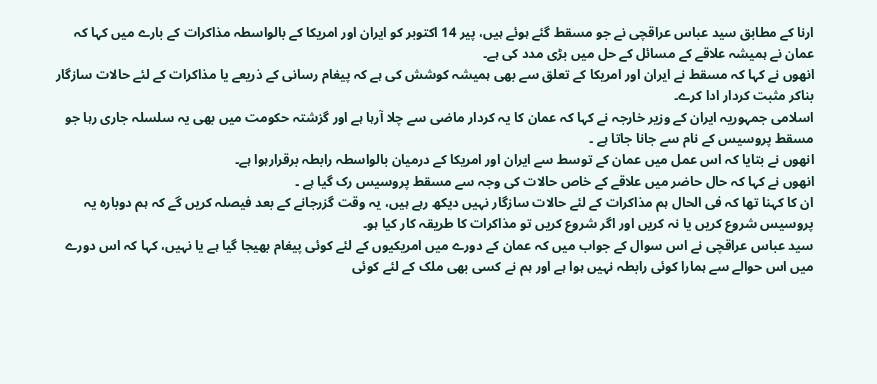ارنا کے مطابق سید عباس عراقچی نے جو مسقط گئے ہوئے ہیں، پیر 14 اکتوبر کو ایران اور امریکا کے بالواسطہ مذاکرات کے بارے میں کہا کہ عمان نے ہمیشہ علاقے کے مسائل کے حل میں بڑی مدد کی ہے۔
انھوں نے کہا کہ مسقط نے ایران اور امریکا کے تعلق سے بھی ہمیشہ کوشش کی ہے کہ پیغام رسانی کے ذریعے یا مذاکرات کے لئے حالات سازگار بناکر مثبت کردار ادا کرے۔
اسلامی جمہوریہ ایران کے وزیر خارجہ نے کہا کہ عمان کا یہ کردار ماضی سے چلا آرہا ہے اور گزشتہ حکومت میں بھی یہ سلسلہ جاری رہا جو مسقط پروسیس کے نام سے جانا جاتا ہے ۔
انھوں نے بتایا کہ اس عمل میں عمان کے توسط سے ایران اور امریکا کے درمیان بالواسطہ رابطہ برقرارہوا ہے۔
انھوں نے کہا کہ حال حاضر میں علاقے کے خاص حالات کی وجہ سے مسقط پروسیس رک گیا ہے ۔
ان کا کہنا تھا کہ فی الحال ہم مذاکرات کے لئے حالات سازگار نہیں دیکھ رہے ہیں، یہ وقت گزرجانے کے بعد فیصلہ کریں گے کہ ہم دوبارہ یہ پروسیس شروع کریں یا نہ کریں اور اگر شروع کریں تو مذاکرات کا طریقہ کار کیا ہو۔
سید عباس عراقچی نے اس سوال کے جواب میں کہ عمان کے دورے میں امریکیوں کے لئے کوئی پیغام بھیجا گیا ہے یا نہیں، کہا کہ اس دورے میں اس حوالے سے ہمارا کوئی رابطہ نہیں ہوا ہے اور ہم نے کسی بھی ملک کے لئے کوئی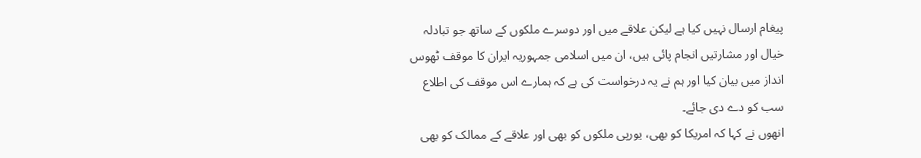پیغام ارسال نہیں کیا ہے لیکن علاقے میں اور دوسرے ملکوں کے ساتھ جو تبادلہ خیال اور مشارتیں انجام پائی ہیں، ان میں اسلامی جمہوریہ ایران کا موقف ٹھوس انداز میں بیان کیا اور ہم نے یہ درخواست کی ہے کہ ہمارے اس موقف کی اطلاع سب کو دے دی جائے۔
انھوں نے کہا کہ امریکا کو بھی، یورپی ملکوں کو بھی اور علاقے کے ممالک کو بھی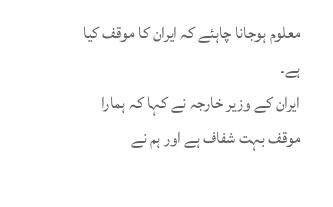معلوم ہوجانا چاہئے کہ ایران کا موقف کیا ہے۔
ایران کے وزیر خارجہ نے کہا کہ ہمارا موقف بہت شفاف ہے اور ہم نے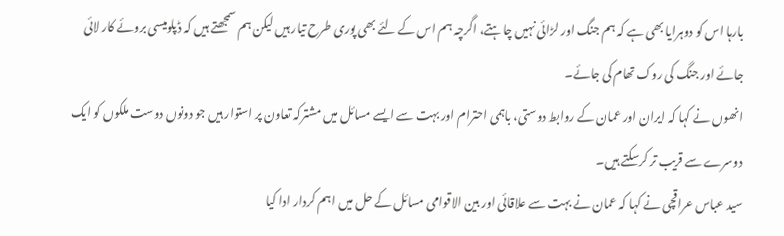بارہا اس کو دوہرایا بھی ہے کہ ہم جنگ اور لڑائی نہیں چاہتے، اگرچہ ہم اس کے لئے بھی پوری طرح تیار ہیں لیکن ہم سمجھتے ہیں کہ ڈپلومیسی بروئے کار لائی جائے اور جنگ کی روک تھام کی جائے۔
انھوں نے کہا کہ ایران اور عمان کے روابط دوستی، باہمی احترام اور بہت سے ایسے مسائل میں مشترکہ تعاون پر استوار ہیں جو دونوں دوست ملکوں کو ایک دوسرے سے قریب تر کرسکتے ہیں۔
سید عباس عراقچی نے کہا کہ عمان نے بہت سے علاقائی اور بین الاقوامی مسائل کے حل میں اہم کردار ادا کیا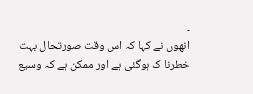۔
انھوں نے کہا کہ اس وقت صورتحال بہت خطرنا ک ہوگئی ہے اور ممکن ہے کہ وسیع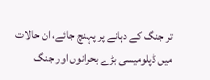تر جنگ کے دہانے پر پہنچ جائے، ان حالات میں ڈپلومیسی بڑے بحرانوں اور جنگ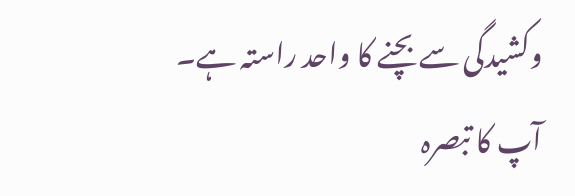وکشیدگی سے بچنے کا واحد راستہ ہے۔
آپ کا تبصرہ